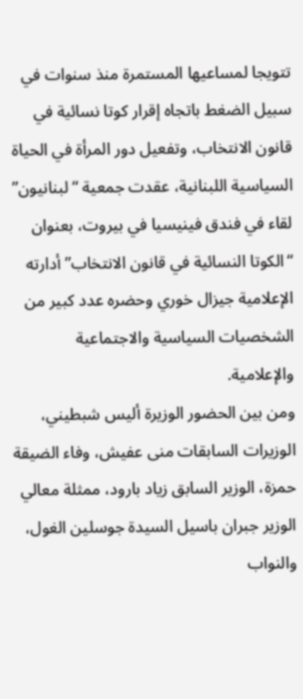تتويجا لمساعيها المستمرة منذ سنوات في سبيل الضغط باتجاه إقرار كوتا نسائية في قانون الانتخاب، وتفعيل دور المرأة في الحياة السياسية اللبنانية، عقدت جمعية “لبنانيون” لقاء في فندق فينيسيا في بيروت، بعنوان “الكوتا النسائية في قانون الانتخاب” أدارته الإعلامية جيزال خوري وحضره عدد كبير من الشخصيات السياسية والاجتماعية والإعلامية.
ومن بين الحضور الوزيرة أليس شبطيني، الوزيرات السابقات منى عفيش، وفاء الضيقة حمزة، الوزير السابق زياد بارود، ممثلة معالي الوزير جبران باسيل السيدة جوسلين الغول، والنواب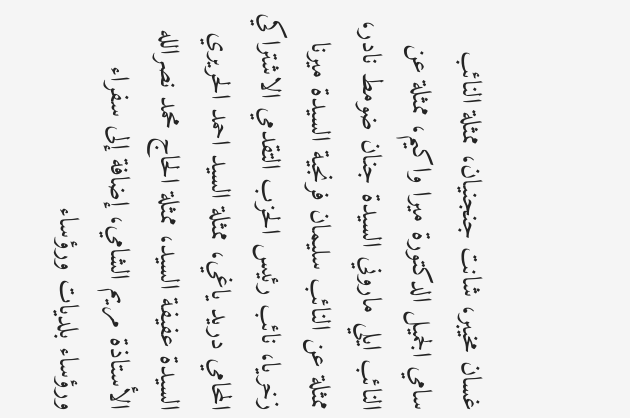غسان مخيبر، شانت جنجنيان، ممثلة النائب سامي الجميل الدكتورة ميرا واكيم، ممثلة عن النائب ايلي ماروني السيدة جنان ضومط نادر، ممثلة عن النائب سليمان فرنجية السيدة ميرنا زخريا، نائب رئيس الحزب التقدمي الاشتراكي المحامي دريد ياغي، ممثلة السيد احمد الحريري السيدة عفيفة السيد، ممثلة الحاج محمد نصرالله الأستاذة مريم الشامي، إضافة إلى سفراء ورؤساء بلديات ورؤساء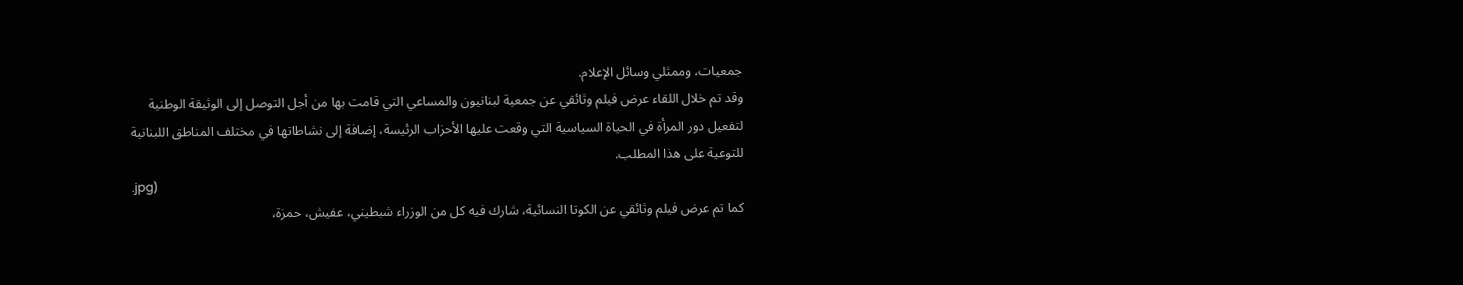جمعيات، وممثلي وسائل الإعلام.
وقد تم خلال اللقاء عرض فيلم وثائقي عن جمعية لبنانيون والمساعي التي قامت بها من أجل التوصل إلى الوثيقة الوطنية لتفعيل دور المرأة في الحياة السياسية التي وقعت عليها الأحزاب الرئيسة، إضافة إلى نشاطاتها في مختلف المناطق اللبنانية للتوعية على هذا المطلب.
.jpg)
كما تم عرض فيلم وثائقي عن الكوتا النسائية، شارك فيه كل من الوزراء شبطيني، عفيش، حمزة،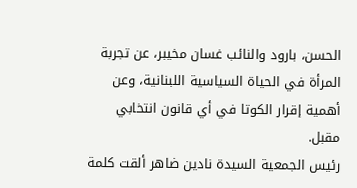الحسن، بارود والنائب غسان مخيبر، عن تجربة المرأة في الحياة السياسية اللبنانية، وعن أهمية إقرار الكوتا في أي قانون انتخابي مقبل.
رئيس الجمعية السيدة نادين ضاهر ألقت كلمة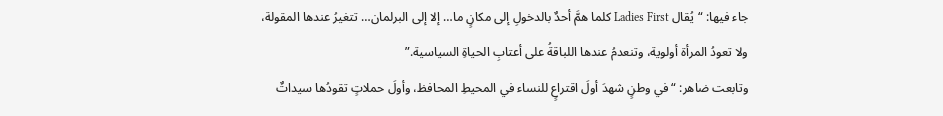جاء فيها: “يُقال Ladies First كلما همَّ أحدٌ بالدخولِ إلى مكانٍ ما… إلا إلى البرلمان… تتغيرُ عندها المقولة، ولا تعودُ المرأة أولوية، وتنعدمُ عندها اللباقةُ على أعتابِ الحياةِ السياسية.”
وتابعت ضاهر: “في وطنٍ شهدَ أولَ اقتراعٍ للنساء في المحيطِ المحافظ، وأولَ حملاتٍ تقودُها سيداتٌ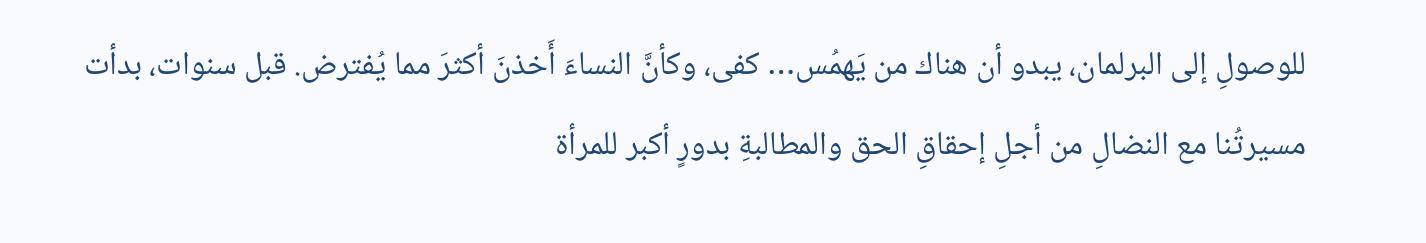للوصولِ إلى البرلمان، يبدو أن هناك من يَهمُس… كفى، وكأنَّ النساءَ أَخذنَ أكثرَ مما يُفترض. قبل سنوات، بدأت مسيرتُنا مع النضالِ من أجلِ إحقاقِ الحق والمطالبةِ بدورٍ أكبر للمرأة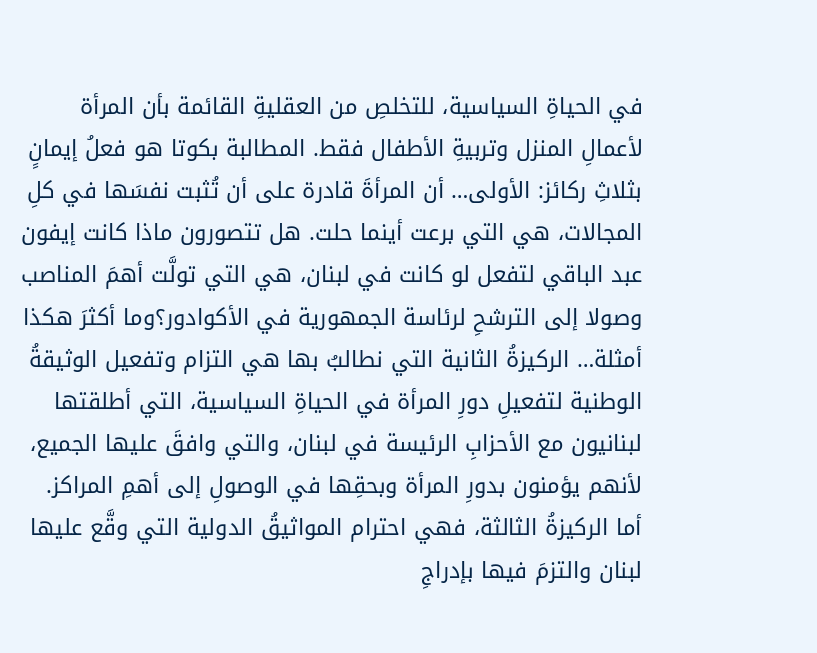في الحياةِ السياسية، للتخلصِ من العقليةِ القائمة بأن المرأة لأعمالِ المنزل وتربيةِ الأطفال فقط. المطالبة بكوتا هو فعلُ إيمانٍ بثلاثِ ركائز: الأولى… أن المرأةَ قادرة على أن تُثبت نفسَها في كلِ المجالات، هي التي برعت أينما حلت. هل تتصورون ماذا كانت إيفون عبد الباقي لتفعل لو كانت في لبنان، هي التي تولَّت أهمَ المناصب وصولا إلى الترشحِ لرئاسة الجمهورية في الأكوادور؟وما أكثرَ هكذا أمثلة… الركيزةُ الثانية التي نطالبُ بها هي التزام وتفعيل الوثيقةُ الوطنية لتفعيلِ دورِ المرأة في الحياةِ السياسية، التي أطلقتها لبنانيون مع الأحزابِ الرئيسة في لبنان، والتي وافقَ عليها الجميع، لأنهم يؤمنون بدورِ المرأة وبحقِها في الوصولِ إلى أهمِ المراكز. أما الركيزةُ الثالثة، فهي احترام المواثيقُ الدولية التي وقَّع عليها لبنان والتزمَ فيها بإدراجِ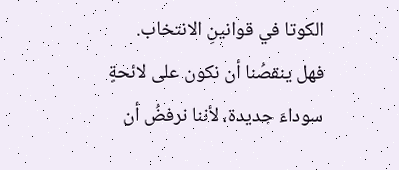الكوتا في قوانينِ الانتخاب. فهل ينقصُنا أن نكون على لائحةٍ سوداءَ جديدة، لأننا نرفضُ أن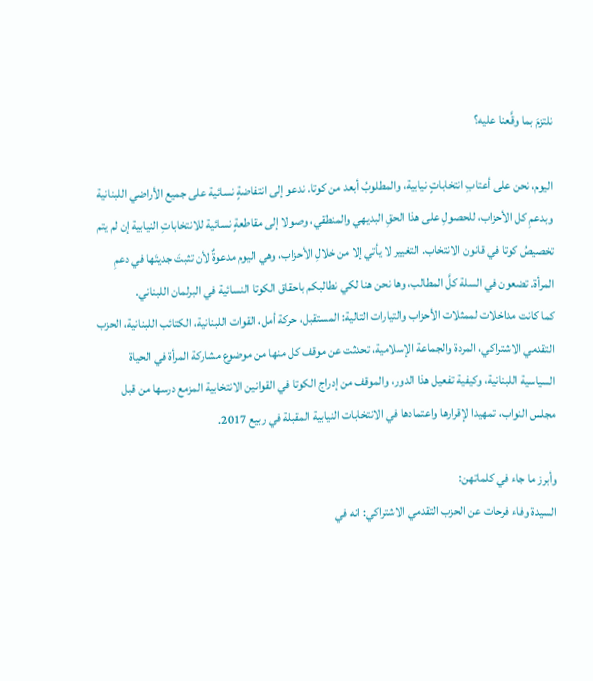نلتزمَ بما وقَّعنا عليه؟

اليوم، نحن على أعتابِ انتخاباتٍ نيابية، والمطلوبُ أبعد من كوتا. ندعو إلى انتفاضةٍ نسائية على جميع الأراضي اللبنانية وبدعمِ كل الأحزاب، للحصولِ على هذا الحقِ البديهي والمنطقي، وصولا إلى مقاطعةٍ نسائية للانتخاباتِ النيابية إن لم يتم تخصيصُ كوتا في قانون الانتخاب. التغيير لا يأتي إلا من خلالِ الأحزاب، وهي اليوم مدعوةٌ لأن تثبتَ جديتَها في دعمِ المرأة. تضعون في السلة كلَّ المطالب، وها نحن هنا لكي نطالبكم باحقاق الكوتا النسائية في البرلمان اللبناني.
كما كانت مداخلات لممثلات الأحزاب والتيارات التالية: المستقبل، حركة أمل، القوات اللبنانية، الكتائب اللبنانية، الحزب التقدمي الاشتراكي، المردة والجماعة الإسلامية، تحدثت عن موقف كل منها من موضوع مشاركة المرأة في الحياة السياسية اللبنانية، وكيفية تفعيل هذا الدور، والموقف من إدراج الكوتا في القوانين الانتخابية المزمع درسها من قبل مجلس النواب، تمهيدا لإقرارها واعتمادها في الانتخابات النيابية المقبلة في ربيع 2017.

وأبرز ما جاء في كلماتهن:
السيدة وفاء فرحات عن الحزب التقدمي الاشتراكي: انه في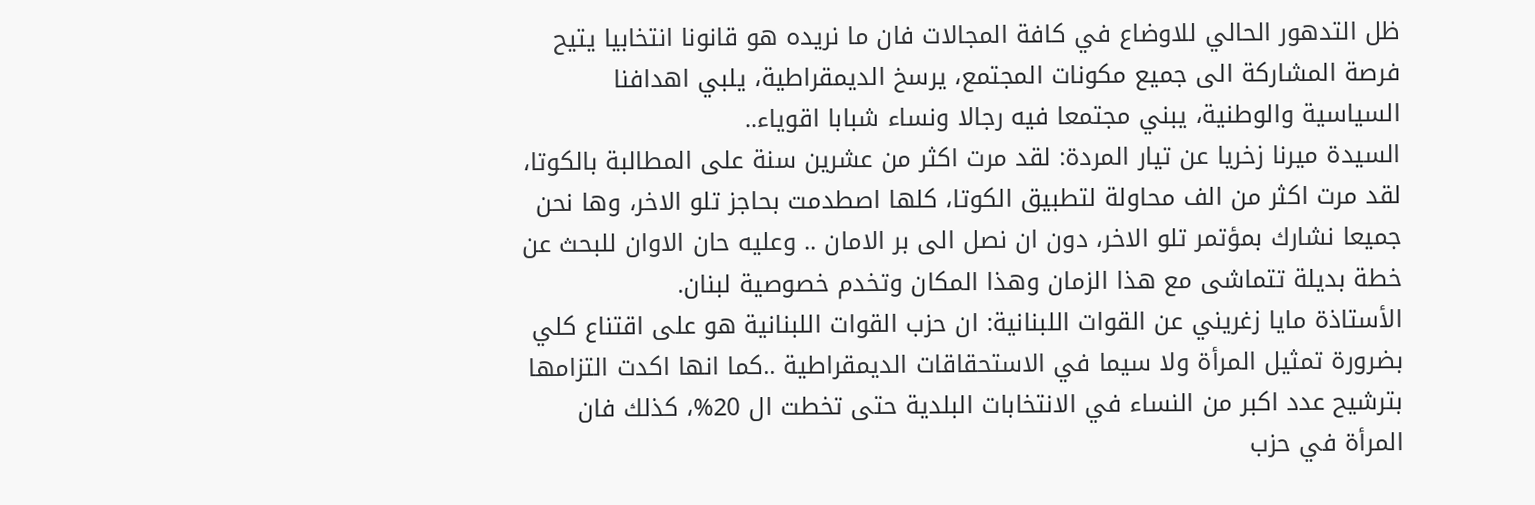ظل التدهور الحالي للاوضاع في كافة المجالات فان ما نريده هو قانونا انتخابيا يتيح فرصة المشاركة الى جميع مكونات المجتمع، يرسخ الديمقراطية، يلبي اهدافنا السياسية والوطنية، يبني مجتمعا فيه رجالا ونساء شبابا اقوياء..
السيدة ميرنا زخريا عن تيار المردة: لقد مرت اكثر من عشرين سنة على المطالبة بالكوتا، لقد مرت اكثر من الف محاولة لتطبيق الكوتا، كلها اصطدمت بحاجز تلو الاخر، وها نحن جميعا نشارك بمؤتمر تلو الاخر، دون ان نصل الى بر الامان .. وعليه حان الاوان للبحث عن خطة بديلة تتماشى مع هذا الزمان وهذا المكان وتخدم خصوصية لبنان.
الأستاذة مايا زغريني عن القوات اللبنانية: ان حزب القوات اللبنانية هو على اقتناع كلي بضرورة تمثيل المرأة ولا سيما في الاستحقاقات الديمقراطية ..كما انها اكدت التزامها بترشيح عدد اكبر من النساء في الانتخابات البلدية حتى تخطت ال 20%، كذلك فان المرأة في حزب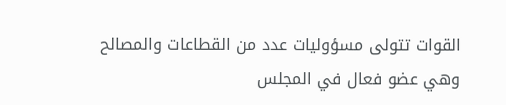القوات تتولى مسؤوليات عدد من القطاعات والمصالح وهي عضو فعال في المجلس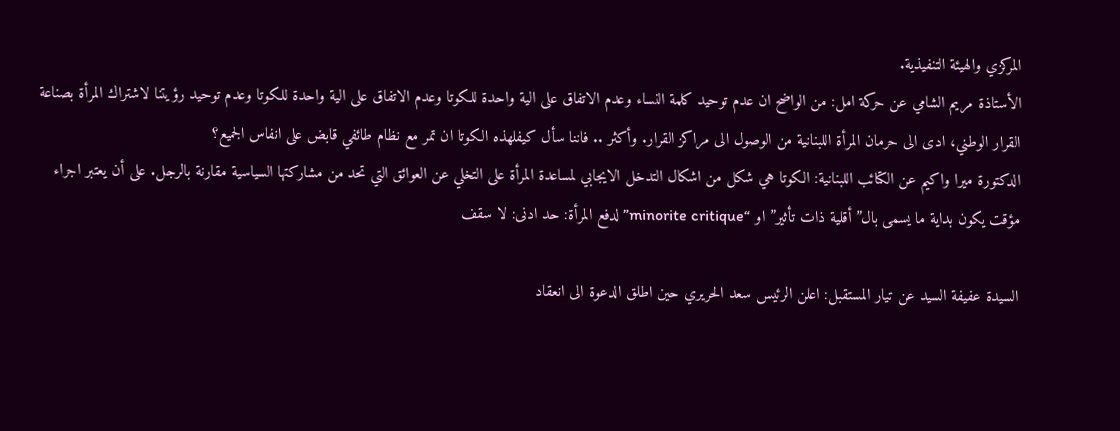المركزي والهيئة التنفيذية.
الأستاذة مريم الشامي عن حركة امل: من الواضح ان عدم توحيد كلمة النساء وعدم الاتفاق على الية واحدة للكوتا وعدم الاتفاق على الية واحدة للكوتا وعدم توحيد رؤيتنا لاشتراك المرأة بصناعة القرار الوطني، ادى الى حرمان المرأة اللبنانية من الوصول الى مراكز القرار. وأكثر .. فاننا سأل كيفلهذه الكوتا ان تمر مع نظام طائفي قابض على انفاس الجميع؟
الدكتورة ميرا واكيم عن الكتائب اللبنانية: الكوتا هي شكل من اشكال التدخل الايجابي لمساعدة المرأة على التخلي عن العوائق التي تحد من مشاركتها السياسية مقارنة بالرجل. على أن يعتبر اجراء مؤقت يكون بداية ما يسمى بال”أقلية ذات تأثير” او “minorite critique” لدفع المرأة: حد ادنى: لا سقف

السيدة عفيفة السيد عن تيار المستقبل: اعلن الرئيس سعد الحريري حين اطلق الدعوة الى انعقاد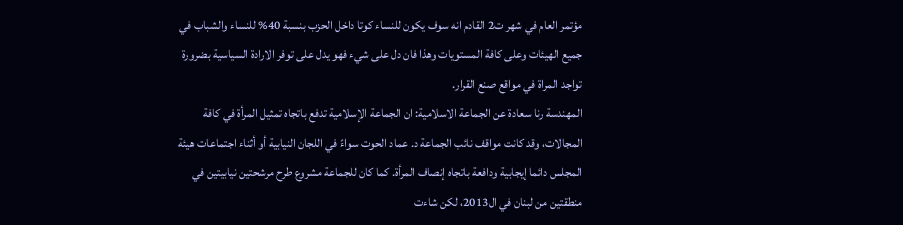مؤتمر العام في شهر ت2 القادم انه سوف يكون للنساء كوتا داخل الحزب بنسبة 40% للنساء والشباب في جميع الهيئات وعلى كافة المستويات وهذا فان دل على شيء فهو يدل على توفر الارادة السياسية بضرورة تواجد المراة في مواقع صنع القرار.
المهندسة رنا سعادة عن الجماعة الاسلامية: ان الجماعة الإسلامية تدفع باتجاه تمثيل المرأة في كافة المجالات، وقد كانت مواقف نائب الجماعة د. عماد الحوت سواءً في اللجان النيابية أو أثناء اجتماعات هيئة المجلس دائما إيجابية ودافعة باتجاه إنصاف المرأة. كما كان للجماعة مشروع طرح مرشحتين نيابيتين في منطقتين من لبنان في ال2013، لكن شاءت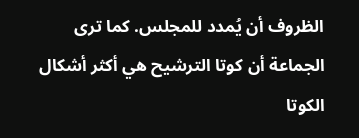الظروف أن يُمدد للمجلس. كما ترى الجماعة أن كوتا الترشيح هي أكثر أشكال الكوتا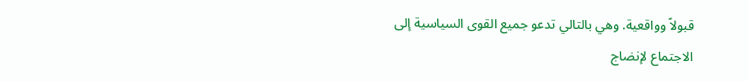قبولاً وواقعية. وهي بالتالي تدعو جميع القوى السياسية إلى الاجتماع لإنضاج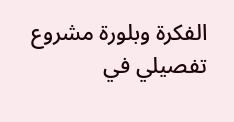الفكرة وبلورة مشروع تفصيلي في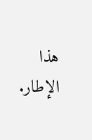هذا الإطار.